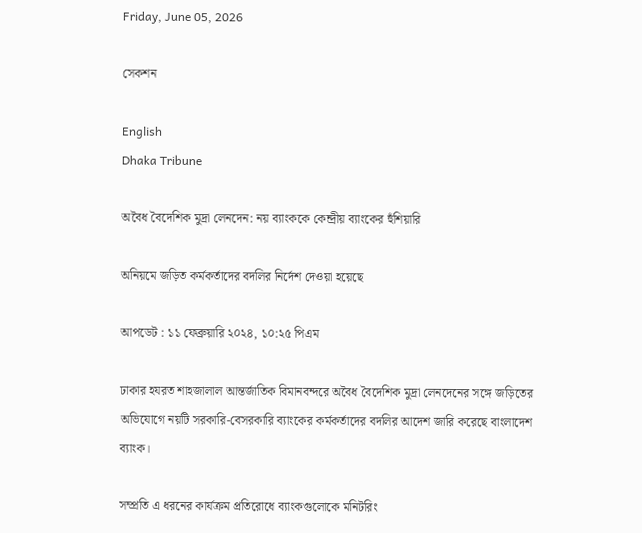Friday, June 05, 2026

সেকশন

English
Dhaka Tribune

অবৈধ বৈদেশিক মুদ্রা লেনদেন: নয় ব্যাংককে কেন্দ্রীয় ব্যাংকের হুঁশিয়ারি

অনিয়মে জড়িত কর্মকর্তাদের বদলির নির্দেশ দেওয়া হয়েছে

আপডেট : ১১ ফেব্রুয়ারি ২০২৪, ১০:২৫ পিএম

ঢাকার হযরত শাহজালাল আন্তর্জাতিক বিমানবন্দরে অবৈধ বৈদেশিক মুদ্রা লেনদেনের সঙ্গে জড়িতের অভিযোগে নয়টি সরকারি-বেসরকারি ব্যাংকের কর্মকর্তাদের বদলির আদেশ জারি করেছে বাংলাদেশ ব্যাংক।

সম্প্রতি এ ধরনের কার্যক্রম প্রতিরোধে ব্যাংকগুলোকে মনিটরিং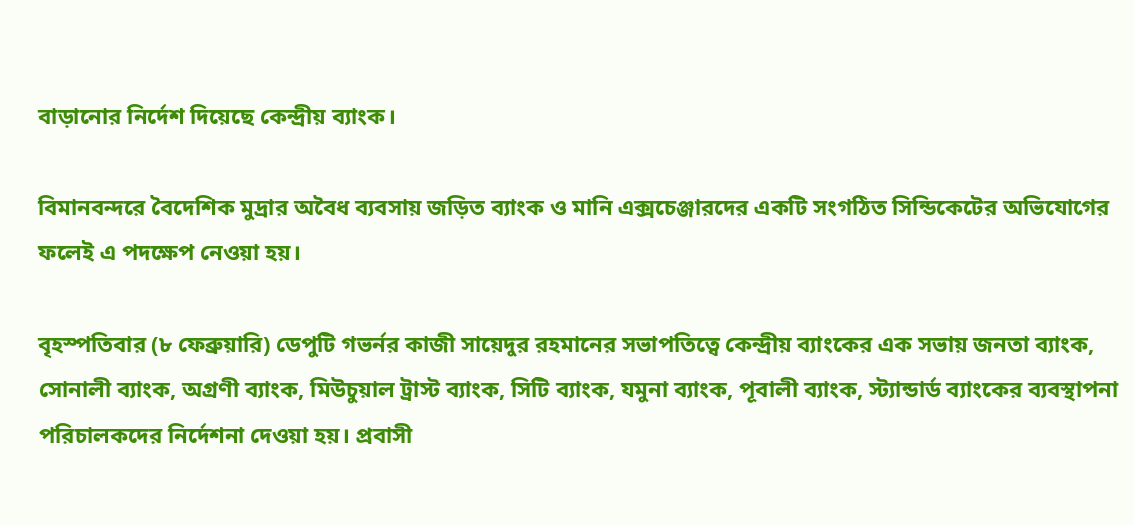বাড়ানোর নির্দেশ দিয়েছে কেন্দ্রীয় ব্যাংক।

বিমানবন্দরে বৈদেশিক মুদ্রার অবৈধ ব্যবসায় জড়িত ব্যাংক ও মানি এক্সচেঞ্জারদের একটি সংগঠিত সিন্ডিকেটের অভিযোগের ফলেই এ পদক্ষেপ নেওয়া হয়।

বৃহস্পতিবার (৮ ফেব্রুয়ারি) ডেপুটি গভর্নর কাজী সায়েদুর রহমানের সভাপতিত্বে কেন্দ্রীয় ব্যাংকের এক সভায় জনতা ব্যাংক, সোনালী ব্যাংক, অগ্রণী ব্যাংক, মিউচুয়াল ট্রাস্ট ব্যাংক, সিটি ব্যাংক, যমুনা ব্যাংক, পূবালী ব্যাংক, স্ট্যান্ডার্ড ব্যাংকের ব্যবস্থাপনা পরিচালকদের নির্দেশনা দেওয়া হয়। প্রবাসী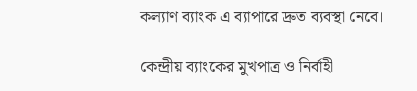কল্যাণ ব্যাংক এ ব্যাপারে দ্রুত ব্যবস্থা নেবে।

কেন্দ্রীয় ব্যাংকের মুখপাত্র ও নির্বাহী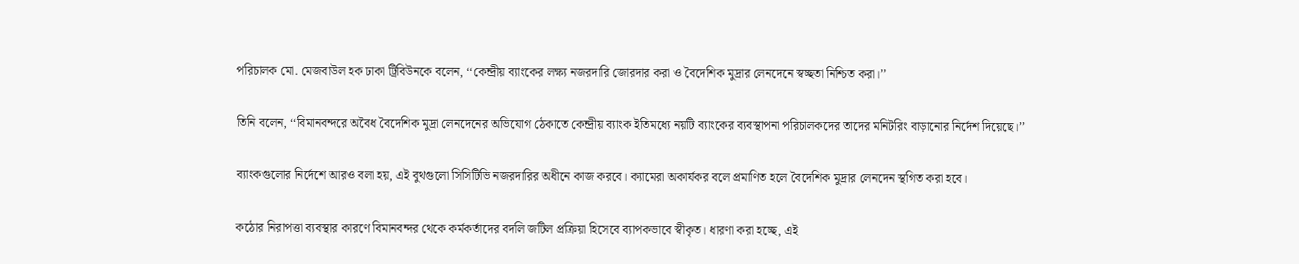পরিচালক মো. মেজবাউল হক ঢাকা ট্রিবিউনকে বলেন, ‘‘কেন্দ্রীয় ব্যাংকের লক্ষ্য নজরদারি জোরদার করা ও বৈদেশিক মুদ্রার লেনদেনে স্বচ্ছতা নিশ্চিত করা।’’

তিনি বলেন, ‘‘বিমানবন্দরে অবৈধ বৈদেশিক মুদ্রা লেনদেনের অভিযোগ ঠেকাতে কেন্দ্রীয় ব্যাংক ইতিমধ্যে নয়টি ব্যাংকের ব্যবস্থাপনা পরিচালকদের তাদের মনিটরিং বাড়ানোর নির্দেশ দিয়েছে।’’

ব্যাংকগুলোর নির্দেশে আরও বলা হয়, এই বুথগুলো সিসিটিভি নজরদারির অধীনে কাজ করবে। ক্যামেরা অকার্যকর বলে প্রমাণিত হলে বৈদেশিক মুদ্রার লেনদেন স্থগিত করা হবে।

কঠোর নিরাপত্তা ব্যবস্থার কারণে বিমানবন্দর থেকে কর্মকর্তাদের বদলি জটিল প্রক্রিয়া হিসেবে ব্যাপকভাবে স্বীকৃত। ধারণা করা হচ্ছে, এই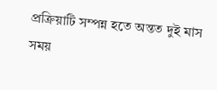প্রক্রিয়াটি সম্পন্ন হতে অন্তত দুই মাস সময়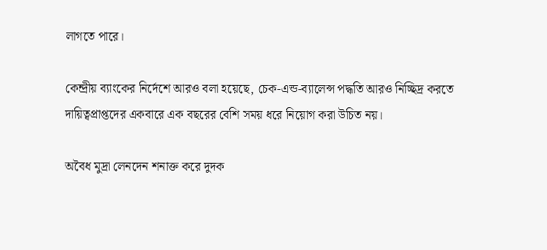লাগতে পারে।

কেন্দ্রীয় ব্যাংকের নির্দেশে আরও বলা হয়েছে, চেক-এন্ড-ব্যালেন্স পদ্ধতি আরও নিচ্ছিদ্র করতে দায়িত্বপ্রাপ্তদের একবারে এক বছরের বেশি সময় ধরে নিয়োগ করা উচিত নয়।

অবৈধ মুদ্রা লেনদেন শনাক্ত করে দুদক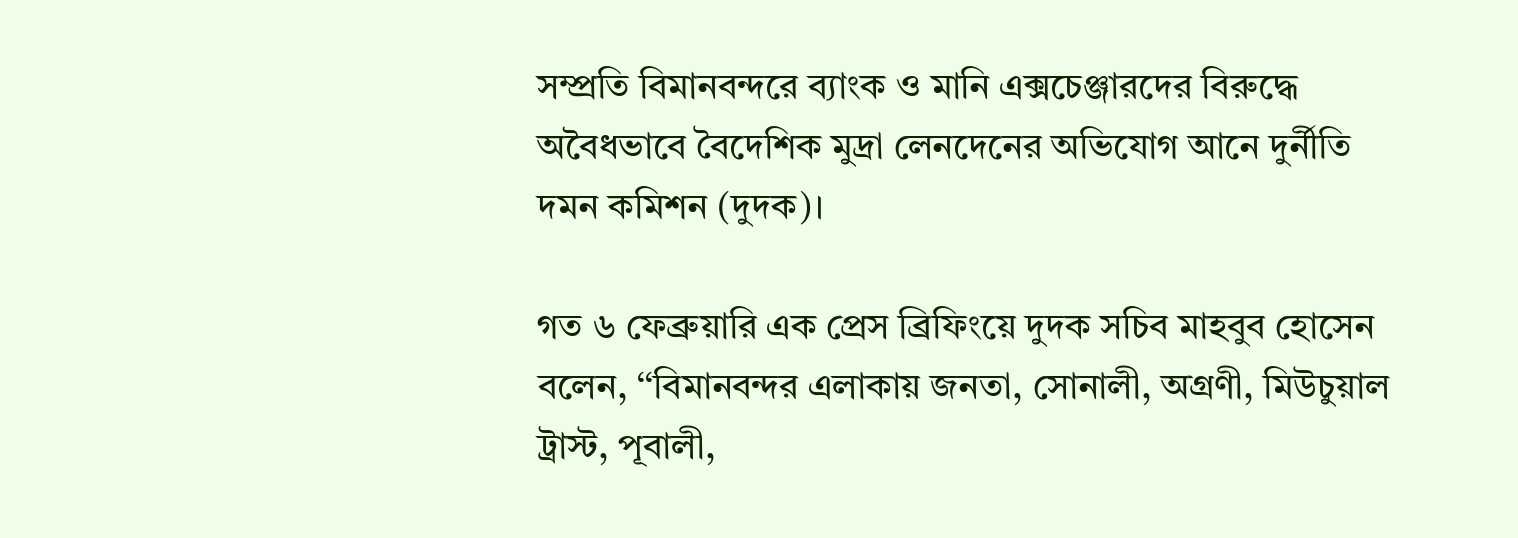সম্প্রতি বিমানবন্দরে ব্যাংক ও মানি এক্সচেঞ্জারদের বিরুদ্ধে অবৈধভাবে বৈদেশিক মুদ্রা লেনদেনের অভিযোগ আনে দুর্নীতি দমন কমিশন (দুদক)।

গত ৬ ফেব্রুয়ারি এক প্রেস ব্রিফিংয়ে দুদক সচিব মাহবুব হোসেন বলেন, ‘‘বিমানবন্দর এলাকায় জনতা, সোনালী, অগ্রণী, মিউচুয়াল ট্রাস্ট, পূবালী,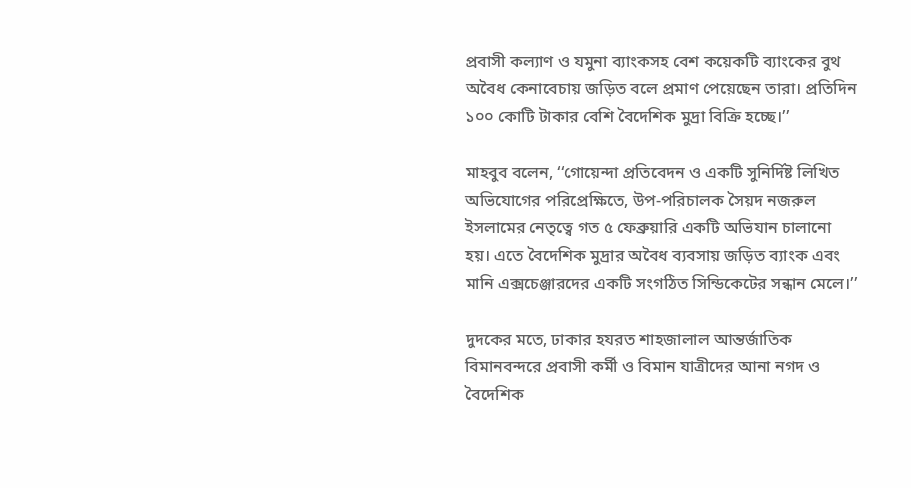প্রবাসী কল্যাণ ও যমুনা ব্যাংকসহ বেশ কয়েকটি ব্যাংকের বুথ অবৈধ কেনাবেচায় জড়িত বলে প্রমাণ পেয়েছেন তারা। প্রতিদিন ১০০ কোটি টাকার বেশি বৈদেশিক মুদ্রা বিক্রি হচ্ছে।’’

মাহবুব বলেন, ‘‘গোয়েন্দা প্রতিবেদন ও একটি সুনির্দিষ্ট লিখিত অভিযোগের পরিপ্রেক্ষিতে, উপ-পরিচালক সৈয়দ নজরুল ইসলামের নেতৃত্বে গত ৫ ফেব্রুয়ারি একটি অভিযান চালানো হয়। এতে বৈদেশিক মুদ্রার অবৈধ ব্যবসায় জড়িত ব্যাংক এবং মানি এক্সচেঞ্জারদের একটি সংগঠিত সিন্ডিকেটের সন্ধান মেলে।’’

দুদকের মতে, ঢাকার হযরত শাহজালাল আন্তর্জাতিক বিমানবন্দরে প্রবাসী কর্মী ও বিমান যাত্রীদের আনা নগদ ও বৈদেশিক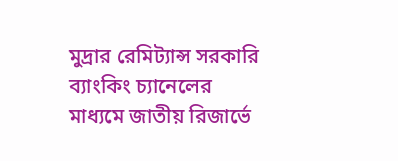মুদ্রার রেমিট্যান্স সরকারি ব্যাংকিং চ্যানেলের মাধ্যমে জাতীয় রিজার্ভে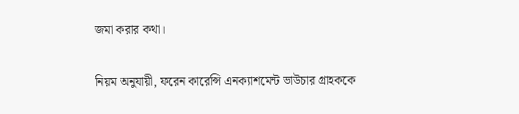জমা করার কথা।

নিয়ম অনুযায়ী, ফরেন কারেন্সি এনক্যাশমেন্ট ভাউচার গ্রাহককে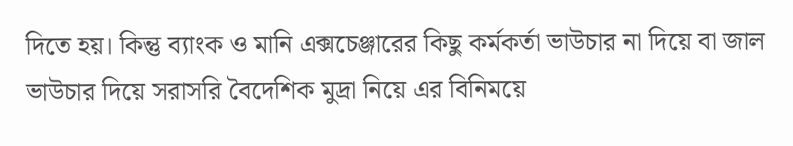দিতে হয়। কিন্তু ব্যাংক ও মানি এক্সচেঞ্জারের কিছু কর্মকর্তা ভাউচার না দিয়ে বা জাল ভাউচার দিয়ে সরাসরি বৈদেশিক মুদ্রা নিয়ে এর বিনিময়ে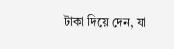টাকা দিয়ে দেন, যা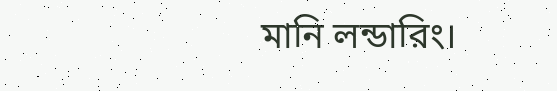মানি লন্ডারিং।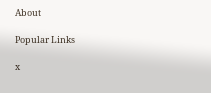About

Popular Links

x